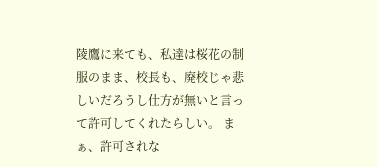陵鷹に来ても、私達は桜花の制服のまま、校長も、廃校じゃ悲しいだろうし仕方が無いと言って許可してくれたらしい。 まぁ、許可されな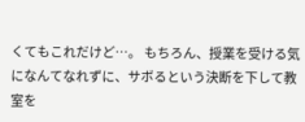くてもこれだけど…。 もちろん、授業を受ける気になんてなれずに、サボるという決断を下して教室を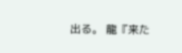出る。 龍『来た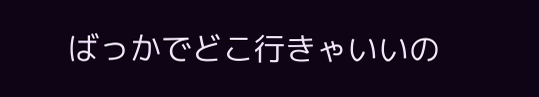ばっかでどこ行きゃいいの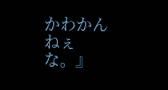かわかんねぇな。』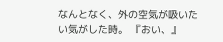なんとなく、外の空気が吸いたい気がした時。 『おい、』